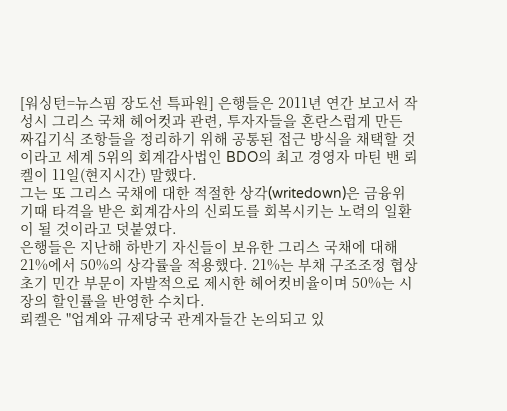[워싱턴=뉴스핌 장도선 특파원] 은행들은 2011년 연간 보고서 작성시 그리스 국채 헤어컷과 관련, 투자자들을 혼란스럽게 만든 짜깁기식 조항들을 정리하기 위해 공통된 접근 방식을 채택할 것이라고 세계 5위의 회계감사법인 BDO의 최고 경영자 마틴 밴 뢰켈이 11일(현지시간) 말했다.
그는 또 그리스 국채에 대한 적절한 상각(writedown)은 금융위기때 타격을 받은 회계감사의 신뢰도를 회복시키는 노력의 일환이 될 것이라고 덧붙였다.
은행들은 지난해 하반기 자신들이 보유한 그리스 국채에 대해 21%에서 50%의 상각률을 적용했다. 21%는 부채 구조조정 협상 초기 민간 부문이 자발적으로 제시한 헤어컷비율이며 50%는 시장의 할인률을 반영한 수치다.
뢰켈은 "업계와 규제당국 관계자들간 논의되고 있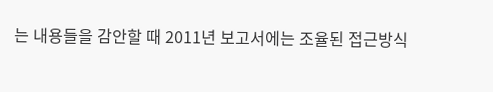는 내용들을 감안할 때 2011년 보고서에는 조율된 접근방식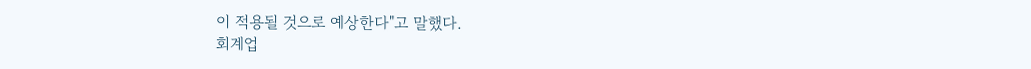이 적용될 것으로 예상한다"고 말했다.
회계업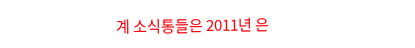계 소식통들은 2011년 은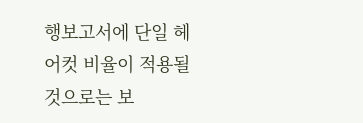행보고서에 단일 헤어컷 비율이 적용될 것으로는 보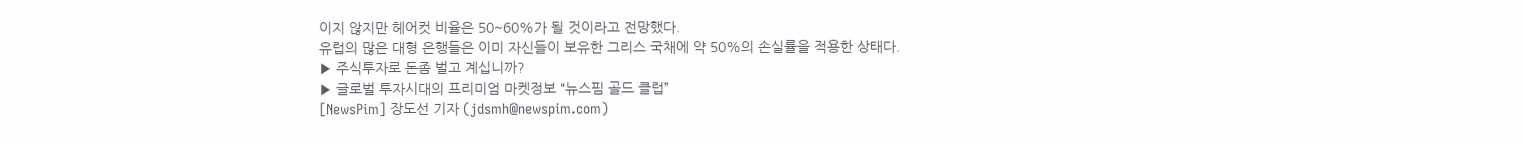이지 않지만 헤어컷 비율은 50~60%가 될 것이라고 전망했다.
유럽의 많은 대형 은행들은 이미 자신들이 보유한 그리스 국채에 약 50%의 손실률을 적용한 상태다.
▶ 주식투자로 돈좀 벌고 계십니까?
▶ 글로벌 투자시대의 프리미엄 마켓정보 “뉴스핌 골드 클럽”
[NewsPim] 장도선 기자 (jdsmh@newspim.com)